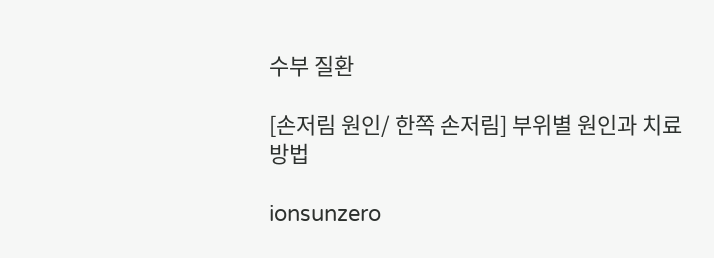수부 질환

[손저림 원인/ 한쪽 손저림] 부위별 원인과 치료 방법

ionsunzero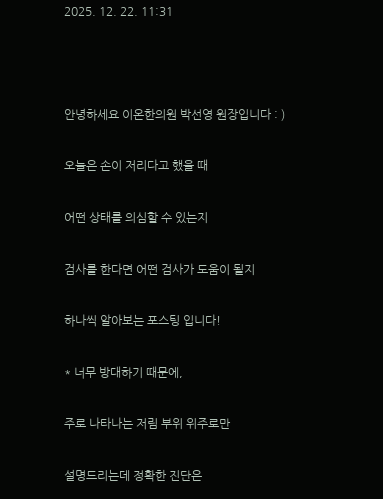2025. 12. 22. 11:31



안녕하세요 이온한의원 박선영 원장입니다 : )

오늘은 손이 저리다고 했을 때

어떤 상태를 의심할 수 있는지

검사를 한다면 어떤 검사가 도움이 될지

하나씩 알아보는 포스팅 입니다!

* 너무 방대하기 때문에,

주로 나타나는 저림 부위 위주로만

설명드리는데 정확한 진단은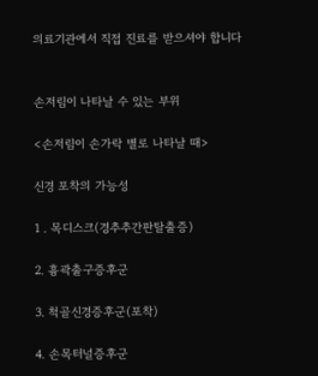의료기관에서 직접 진료를 받으셔야 합니다


손저림이 나타날 수 있는 부위

<손저림이 손가락 별로 나타날 때>

신경 포착의 가능성

1 . 목디스크(경추추간판탈출증)

2. 흉곽출구증후군

3. 척골신경증후군(포착)

4. 손목터널증후군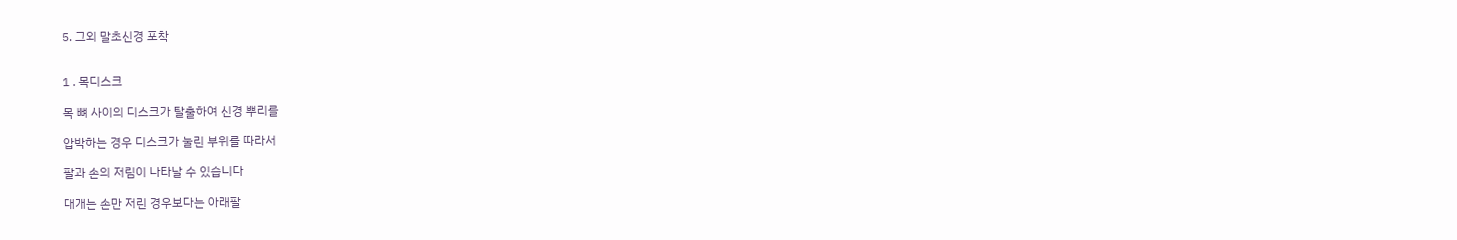5. 그외 말초신경 포착


1 . 목디스크

목 뼈 사이의 디스크가 탈출하여 신경 뿌리를

압박하는 경우 디스크가 눌린 부위를 따라서

팔과 손의 저림이 나타날 수 있습니다

대개는 손만 저린 경우보다는 아래팔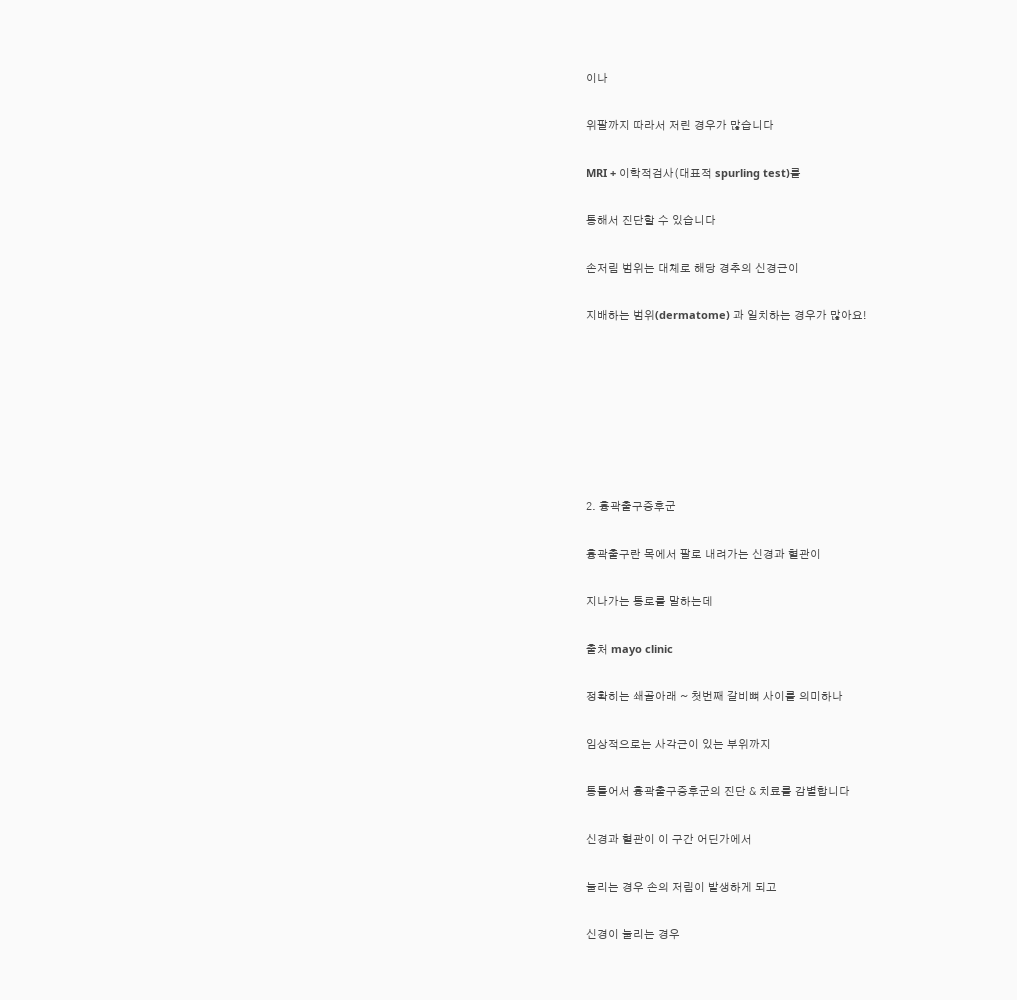이나

위팔까지 따라서 저린 경우가 많습니다

MRI + 이학적검사(대표적 spurling test)를

통해서 진단할 수 있습니다

손저림 범위는 대체로 해당 경추의 신경근이

지배하는 범위(dermatome) 과 일치하는 경우가 많아요!







2. 흉곽출구증후군

흉곽출구란 목에서 팔로 내려가는 신경과 혈관이

지나가는 통로를 말하는데

출처 mayo clinic

정확히는 쇄골아래 ~ 첫번째 갈비뼈 사이를 의미하나

임상적으로는 사각근이 있는 부위까지

통틀어서 흉곽출구증후군의 진단 & 치료를 감별합니다

신경과 혈관이 이 구간 어딘가에서

눌리는 경우 손의 저림이 발생하게 되고

신경이 눌리는 경우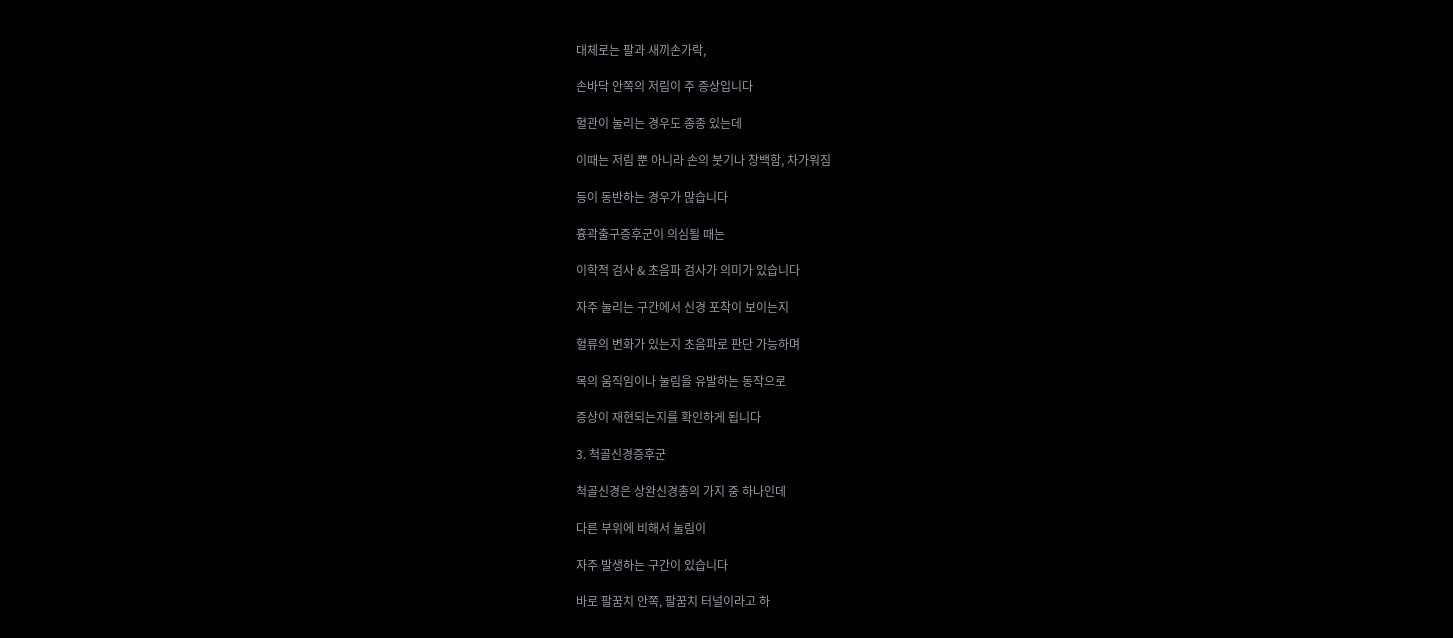대체로는 팔과 새끼손가락,

손바닥 안쪽의 저림이 주 증상입니다

혈관이 눌리는 경우도 종종 있는데

이때는 저림 뿐 아니라 손의 붓기나 창백함, 차가워짐

등이 동반하는 경우가 많습니다

흉곽출구증후군이 의심될 때는

이학적 검사 & 초음파 검사가 의미가 있습니다

자주 눌리는 구간에서 신경 포착이 보이는지

혈류의 변화가 있는지 초음파로 판단 가능하며

목의 움직임이나 눌림을 유발하는 동작으로

증상이 재현되는지를 확인하게 됩니다

3. 척골신경증후군

척골신경은 상완신경총의 가지 중 하나인데

다른 부위에 비해서 눌림이

자주 발생하는 구간이 있습니다

바로 팔꿈치 안쪽, 팔꿈치 터널이라고 하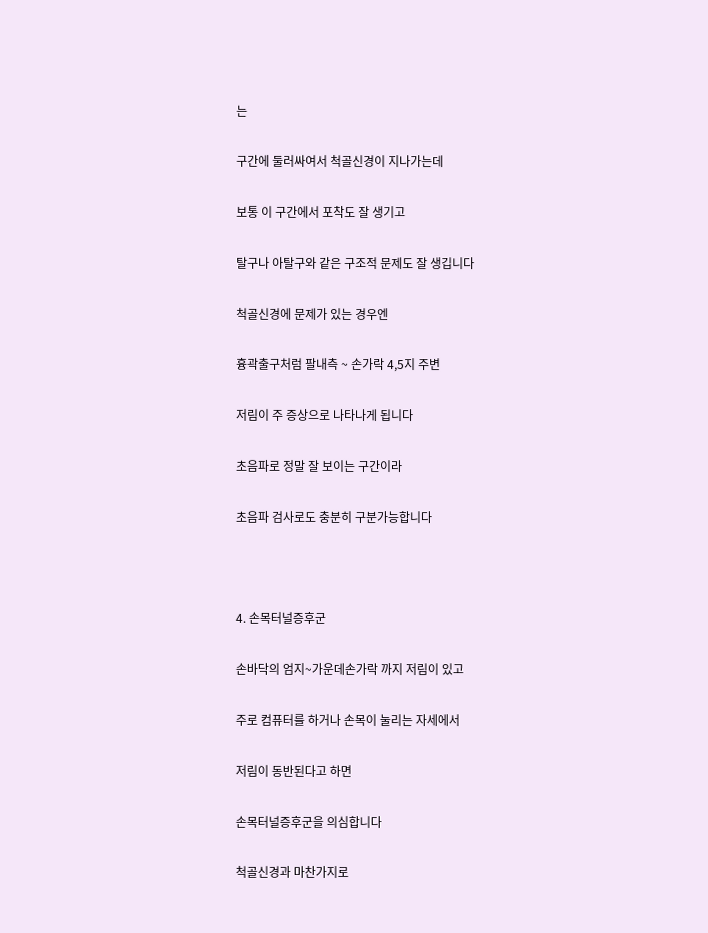는

구간에 둘러싸여서 척골신경이 지나가는데

보통 이 구간에서 포착도 잘 생기고

탈구나 아탈구와 같은 구조적 문제도 잘 생깁니다

척골신경에 문제가 있는 경우엔

흉곽출구처럼 팔내측 ~ 손가락 4,5지 주변

저림이 주 증상으로 나타나게 됩니다

초음파로 정말 잘 보이는 구간이라

초음파 검사로도 충분히 구분가능합니다



4. 손목터널증후군

손바닥의 엄지~가운데손가락 까지 저림이 있고

주로 컴퓨터를 하거나 손목이 눌리는 자세에서

저림이 동반된다고 하면

손목터널증후군을 의심합니다

척골신경과 마찬가지로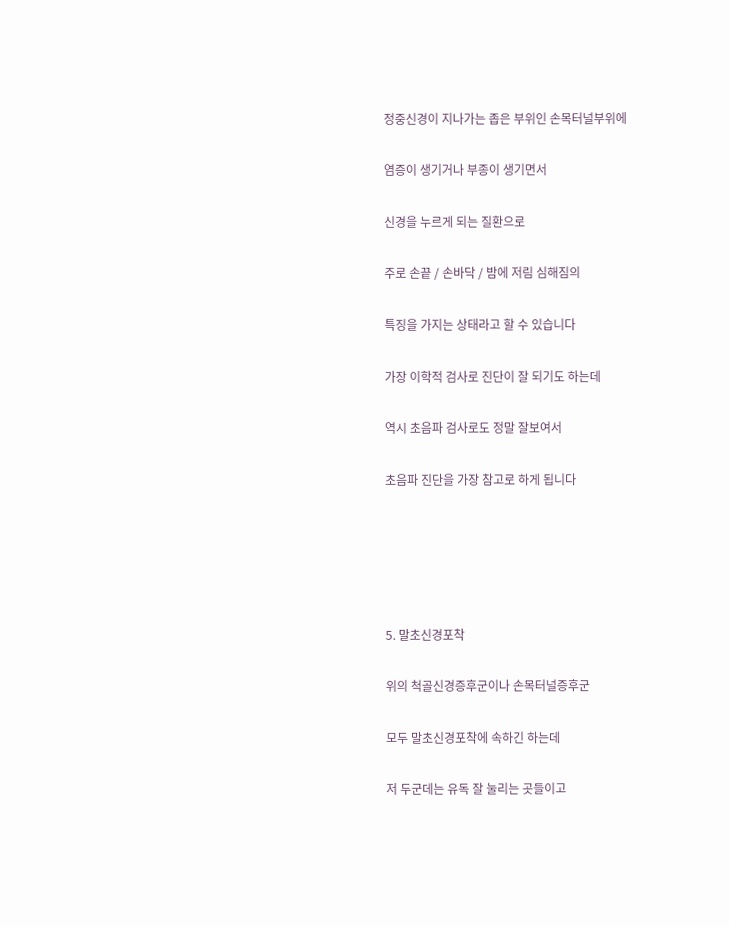정중신경이 지나가는 좁은 부위인 손목터널부위에

염증이 생기거나 부종이 생기면서

신경을 누르게 되는 질환으로

주로 손끝 / 손바닥 / 밤에 저림 심해짐의

특징을 가지는 상태라고 할 수 있습니다

가장 이학적 검사로 진단이 잘 되기도 하는데

역시 초음파 검사로도 정말 잘보여서

초음파 진단을 가장 참고로 하게 됩니다





5. 말초신경포착

위의 척골신경증후군이나 손목터널증후군

모두 말초신경포착에 속하긴 하는데

저 두군데는 유독 잘 눌리는 곳들이고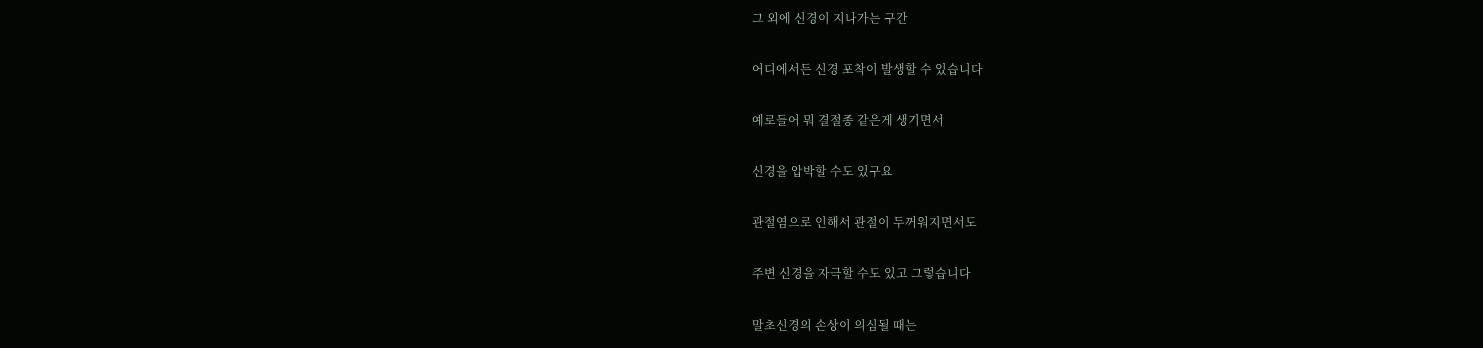그 외에 신경이 지나가는 구간

어디에서든 신경 포착이 발생할 수 있습니다

예로들어 뭐 결절종 같은게 생기면서

신경을 압박할 수도 있구요

관절염으로 인해서 관절이 두꺼워지면서도

주변 신경을 자극할 수도 있고 그렇습니다

말초신경의 손상이 의심될 때는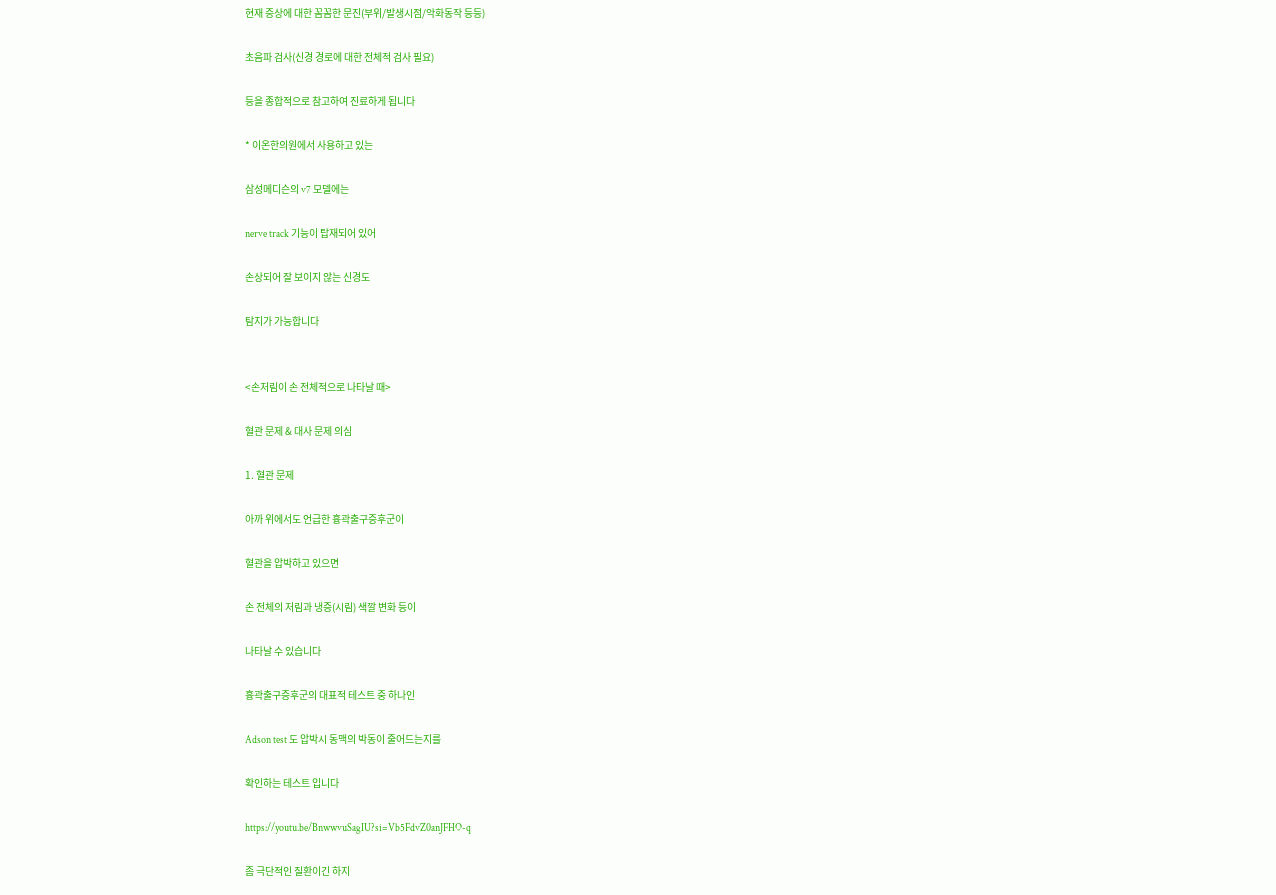현재 증상에 대한 꼼꼼한 문진(부위/발생시점/악화동작 등등)

초음파 검사(신경 경로에 대한 전체적 검사 필요)

등을 종합적으로 참고하여 진료하게 됩니다

* 이온한의원에서 사용하고 있는

삼성메디슨의 v7 모델에는

nerve track 기능이 탑재되어 있어

손상되어 잘 보이지 않는 신경도

탐지가 가능합니다


<손저림이 손 전체적으로 나타날 때>

혈관 문제 & 대사 문제 의심

1. 혈관 문제

아까 위에서도 언급한 흉곽출구증후군이

혈관을 압박하고 있으면

손 전체의 저림과 냉증(시림) 색깔 변화 등이

나타날 수 있습니다

흉곽출구증후군의 대표적 테스트 중 하나인

Adson test 도 압박시 동맥의 박동이 줄어드는지를

확인하는 테스트 입니다

https://youtu.be/BnwwvuSagIU?si=Vb5FdvZ0anJFHO-q

좀 극단적인 질환이긴 하지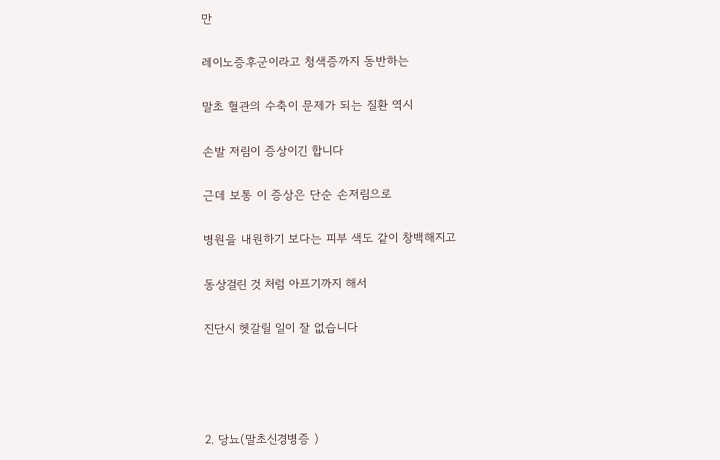만

레이노증후군이라고 청색증까지 동반하는

말초 혈관의 수축이 문제가 되는 질환 역시

손발 저림이 증상이긴 합니다

근데 보통 이 증상은 단순 손저림으로

병원을 내원하기 보다는 피부 색도 같이 창백해지고

동상걸린 것 처럼 아프기까지 해서

진단시 헷갈릴 일이 잘 없습니다




2. 당뇨(말초신경병증 )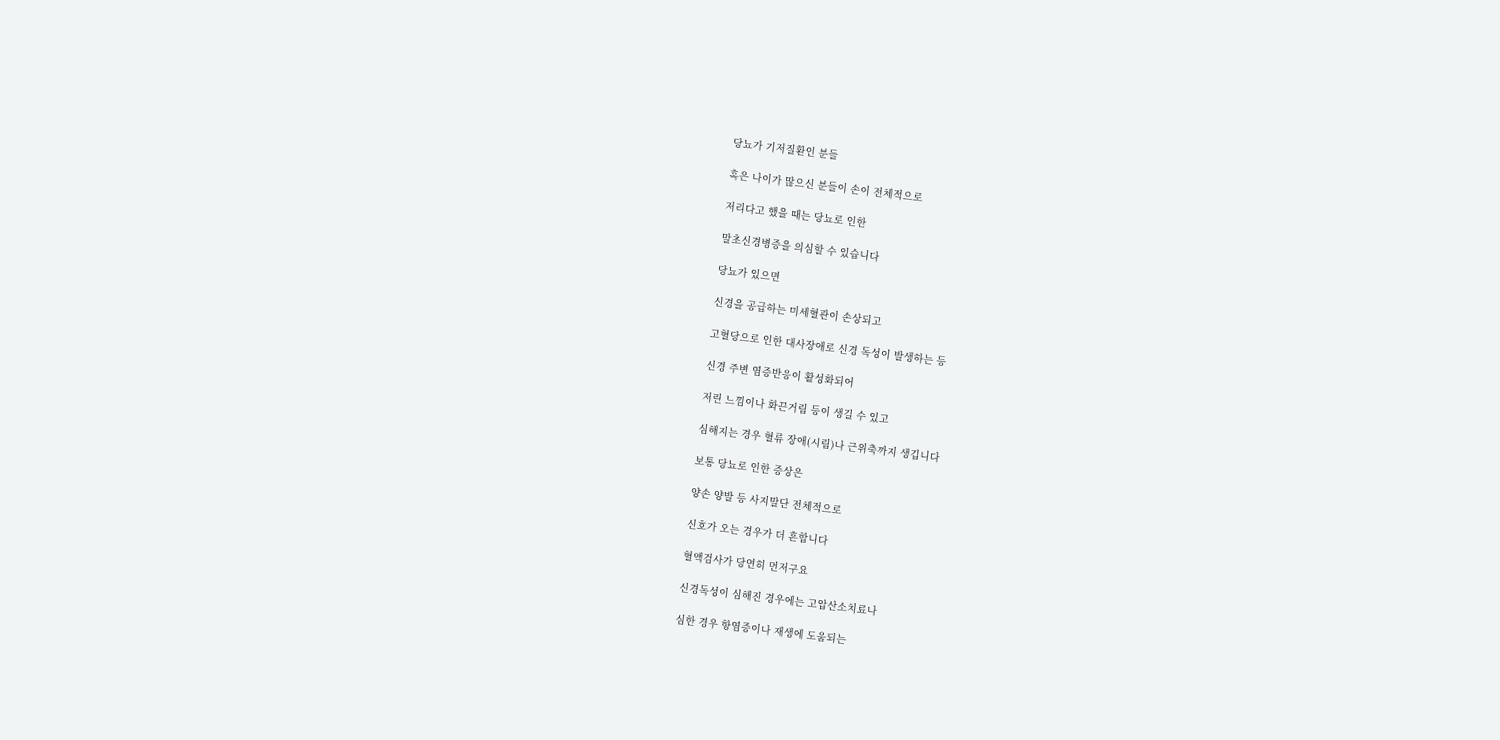당뇨가 기저질환인 분들

혹은 나이가 많으신 분들이 손이 전체적으로

저리다고 했을 때는 당뇨로 인한

말초신경병증을 의심할 수 있습니다

당뇨가 있으면

신경을 공급하는 미세혈관이 손상되고

고혈당으로 인한 대사장애로 신경 독성이 발생하는 등

신경 주변 염증반응이 활성화되어

저린 느낌이나 화끈거림 등이 생길 수 있고

심해지는 경우 혈류 장애(시림)나 근위축까지 생깁니다

보통 당뇨로 인한 증상은

양손 양발 등 사지말단 전체적으로

신호가 오는 경우가 더 흔합니다

혈액검사가 당연히 먼저구요

신경독성이 심해진 경우에는 고압산소치료나

심한 경우 항염증이나 재생에 도움되는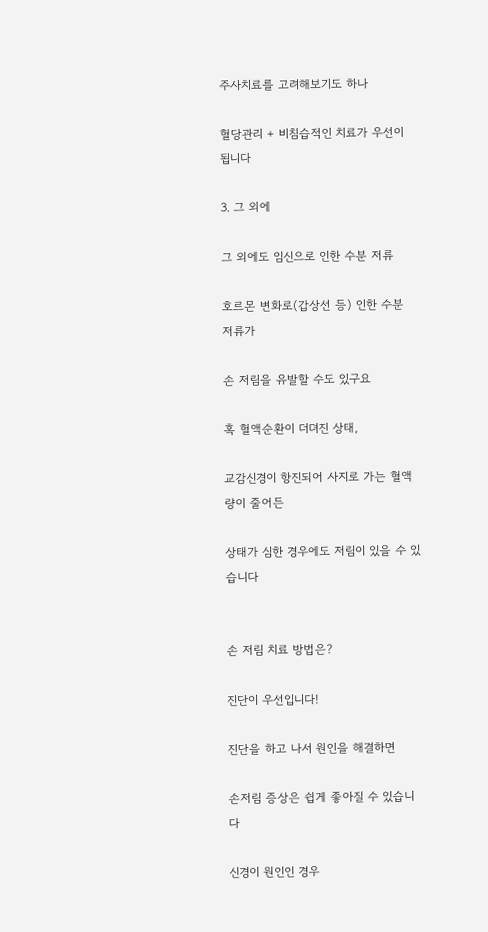주사치료를 고려해보기도 하나

혈당관리 + 비침습적인 치료가 우선이 됩니다

3. 그 외에

그 외에도 임신으로 인한 수분 저류

호르몬 변화로(갑상선 등) 인한 수분 저류가

손 저림을 유발할 수도 있구요

혹 혈액순환이 더뎌진 상태,

교감신경이 항진되어 사지로 가는 혈액량이 줄어든

상태가 심한 경우에도 저림이 있을 수 있습니다


손 저림 치료 방법은?

진단이 우선입니다!

진단을 하고 나서 원인을 해결하면

손저림 증상은 쉽게 좋아질 수 있습니다

신경이 원인인 경우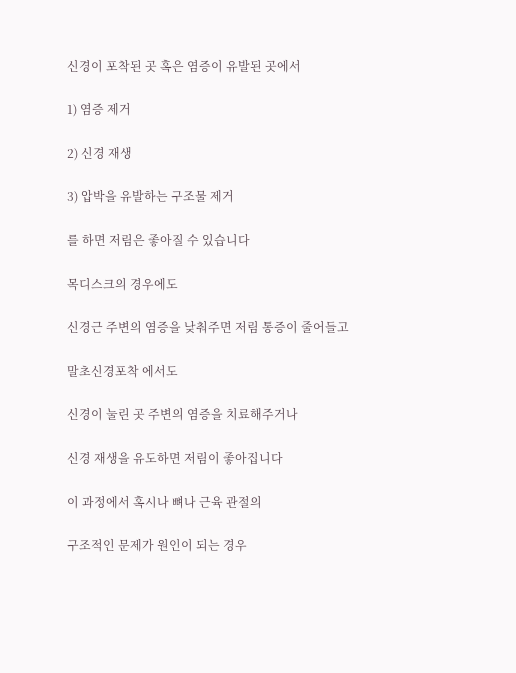신경이 포착된 곳 혹은 염증이 유발된 곳에서

1) 염증 제거

2) 신경 재생

3) 압박을 유발하는 구조물 제거

를 하면 저림은 좋아질 수 있습니다

목디스크의 경우에도

신경근 주변의 염증을 낮춰주면 저림 통증이 줄어들고

말초신경포착 에서도

신경이 눌린 곳 주변의 염증을 치료해주거나

신경 재생을 유도하면 저림이 좋아집니다

이 과정에서 혹시나 뼈나 근육 관절의

구조적인 문제가 원인이 되는 경우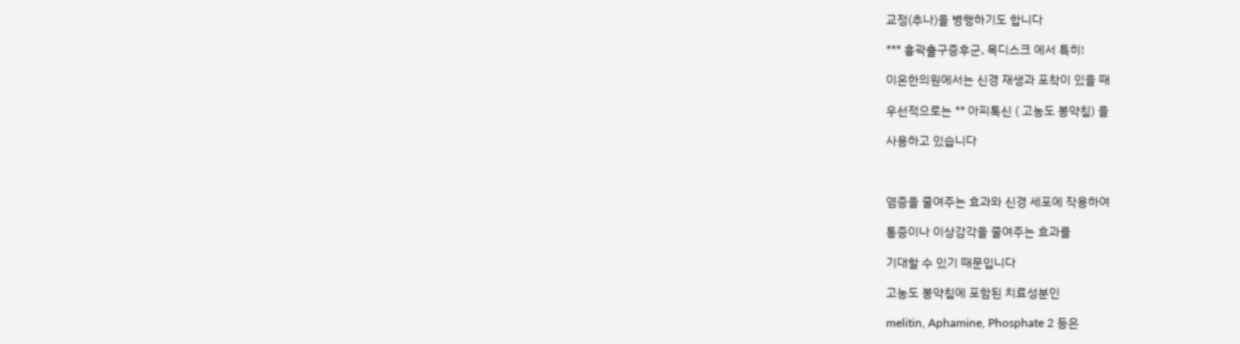교정(추나)을 병행하기도 합니다

*** 흉곽출구증후군, 목디스크 에서 특히!

이온한의원에서는 신경 재생과 포착이 있을 때

우선적으로는 ** 아피톡신 ( 고농도 봉약침) 을

사용하고 있습니다



염증을 줄여주는 효과와 신경 세포에 작용하여

통증이나 이상감각을 줄여주는 효과를

기대할 수 있기 때문입니다

고농도 봉약침에 포함된 치료성분인

melitin, Aphamine, Phosphate 2 등은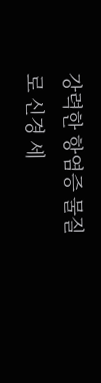강력한 항염증 물질로 신경 세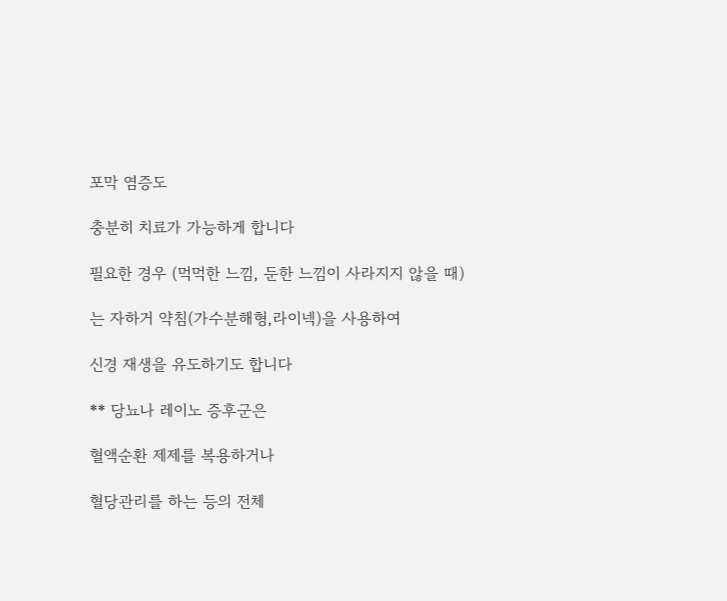포막 염증도

충분히 치료가 가능하게 합니다

필요한 경우 (먹먹한 느낌, 둔한 느낌이 사라지지 않을 때)

는 자하거 약침(가수분해형,라이넥)을 사용하여

신경 재생을 유도하기도 합니다

** 당뇨나 레이노 증후군은

혈액순환 제제를 복용하거나

혈당관리를 하는 등의 전체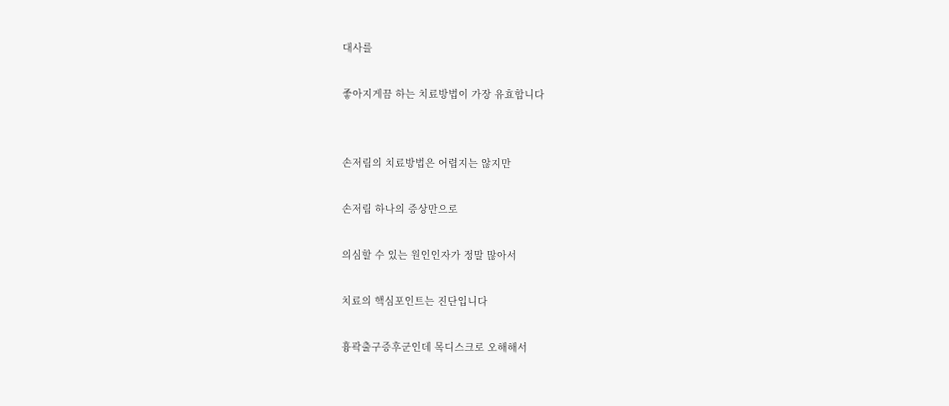대사를

좋아지게끔 하는 치료방법이 가장 유효합니다


손저림의 치료방법은 어렵지는 않지만

손저림 하나의 증상만으로

의심할 수 있는 원인인자가 정말 많아서

치료의 핵심포인트는 진단입니다

흉곽출구증후군인데 목디스크로 오해해서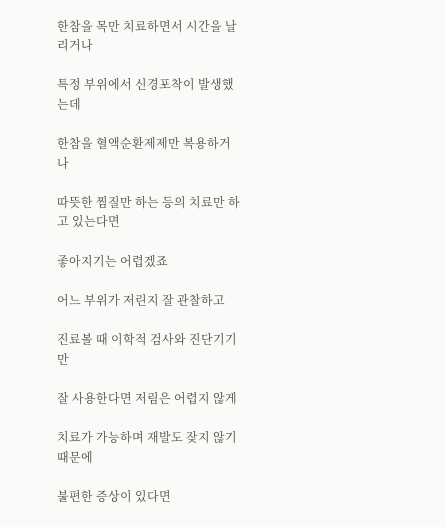한참을 목만 치료하면서 시간을 날리거나

특정 부위에서 신경포착이 발생했는데

한참을 혈액순환제제만 복용하거나

따뜻한 찜질만 하는 등의 치료만 하고 있는다면

좋아지기는 어렵겠죠

어느 부위가 저린지 잘 관찰하고

진료볼 때 이학적 검사와 진단기기만

잘 사용한다면 저림은 어렵지 않게

치료가 가능하며 재발도 잦지 않기 때문에

불편한 증상이 있다면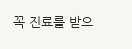꼭 진료를 받으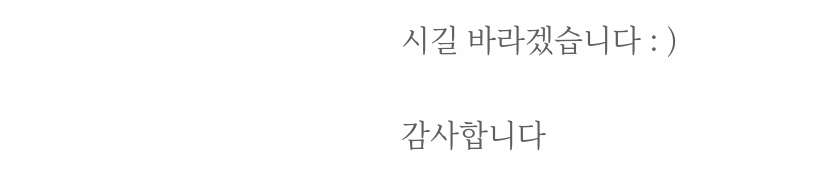시길 바라겠습니다 : )

감사합니다